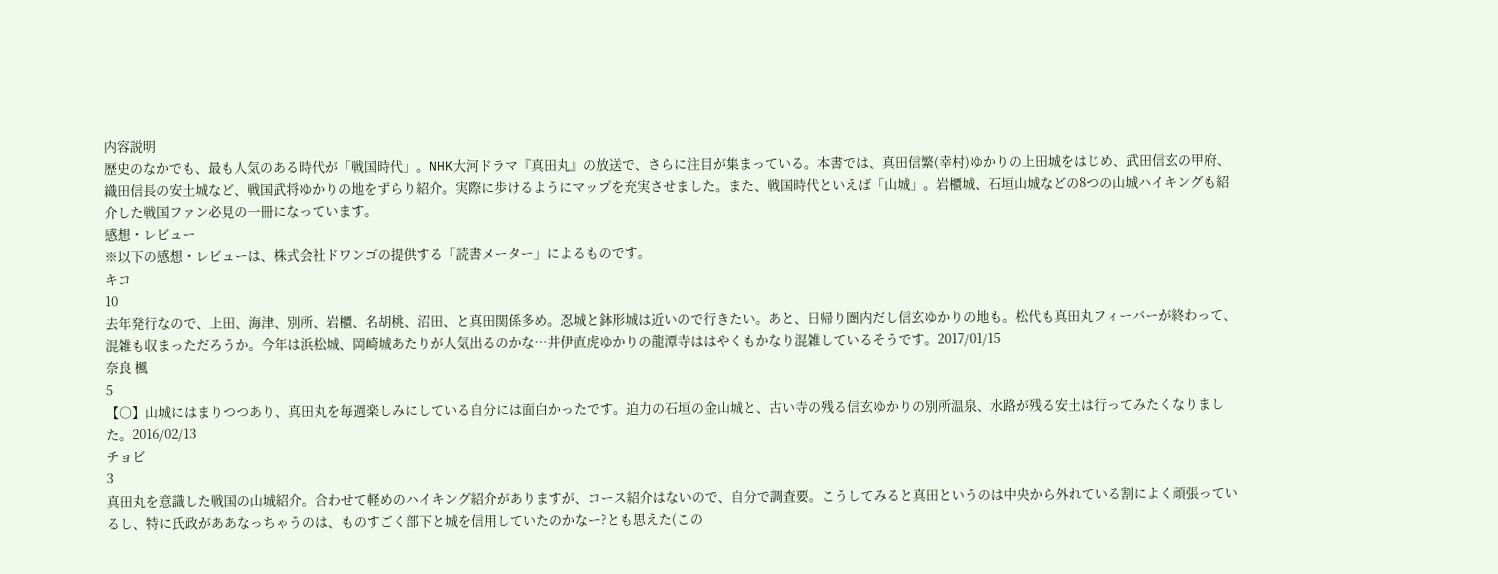内容説明
歴史のなかでも、最も人気のある時代が「戦国時代」。NHK大河ドラマ『真田丸』の放送で、さらに注目が集まっている。本書では、真田信繁(幸村)ゆかりの上田城をはじめ、武田信玄の甲府、織田信長の安土城など、戦国武将ゆかりの地をずらり紹介。実際に歩けるようにマップを充実させました。また、戦国時代といえば「山城」。岩櫃城、石垣山城などの8つの山城ハイキングも紹介した戦国ファン必見の一冊になっています。
感想・レビュー
※以下の感想・レビューは、株式会社ドワンゴの提供する「読書メーター」によるものです。
キコ
10
去年発行なので、上田、海津、別所、岩櫃、名胡桃、沼田、と真田関係多め。忍城と鉢形城は近いので行きたい。あと、日帰り圏内だし信玄ゆかりの地も。松代も真田丸フィーバーが終わって、混雑も収まっただろうか。今年は浜松城、岡崎城あたりが人気出るのかな…井伊直虎ゆかりの龍潭寺ははやくもかなり混雑しているそうです。2017/01/15
奈良 楓
5
【○】山城にはまりつつあり、真田丸を毎週楽しみにしている自分には面白かったです。迫力の石垣の金山城と、古い寺の残る信玄ゆかりの別所温泉、水路が残る安土は行ってみたくなりました。2016/02/13
チョビ
3
真田丸を意識した戦国の山城紹介。合わせて軽めのハイキング紹介がありますが、コース紹介はないので、自分で調査要。こうしてみると真田というのは中央から外れている割によく頑張っているし、特に氏政がああなっちゃうのは、ものすごく部下と城を信用していたのかなー?とも思えた(この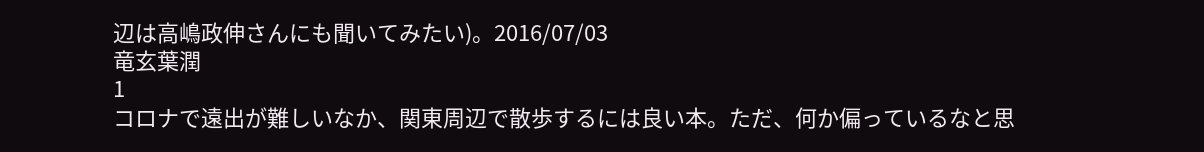辺は高嶋政伸さんにも聞いてみたい)。2016/07/03
竜玄葉潤
1
コロナで遠出が難しいなか、関東周辺で散歩するには良い本。ただ、何か偏っているなと思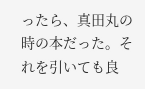ったら、真田丸の時の本だった。それを引いても良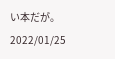い本だが。2022/01/25